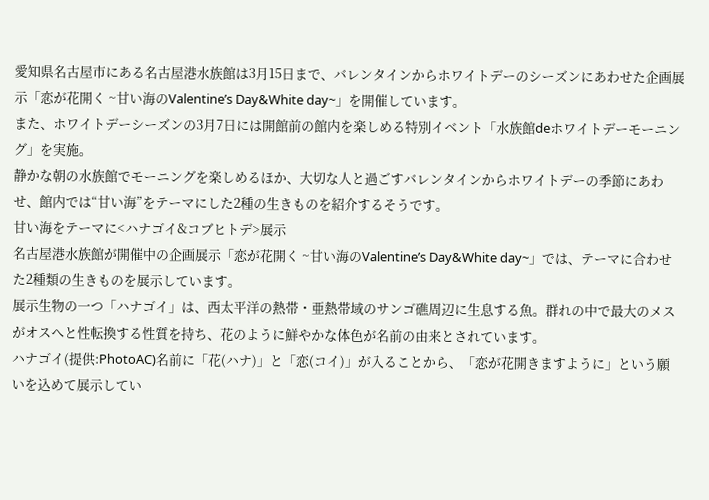愛知県名古屋市にある名古屋港水族館は3月15日まで、バレンタインからホワイトデーのシーズンにあわせた企画展示「恋が花開く ~甘い海のValentine’s Day&White day~」を開催しています。
また、ホワイトデーシーズンの3月7日には開館前の館内を楽しめる特別イベント「水族館deホワイトデーモーニング」を実施。
静かな朝の水族館でモーニングを楽しめるほか、大切な人と過ごすバレンタインからホワイトデーの季節にあわせ、館内では“甘い海”をテーマにした2種の生きものを紹介するそうです。
甘い海をテーマに<ハナゴイ&コブヒトデ>展示
名古屋港水族館が開催中の企画展示「恋が花開く ~甘い海のValentine’s Day&White day~」では、テーマに合わせた2種類の生きものを展示しています。
展示生物の一つ「ハナゴイ」は、西太平洋の熱帯・亜熱帯域のサンゴ礁周辺に生息する魚。群れの中で最大のメスがオスへと性転換する性質を持ち、花のように鮮やかな体色が名前の由来とされています。
ハナゴイ(提供:PhotoAC)名前に「花(ハナ)」と「恋(コイ)」が入ることから、「恋が花開きますように」という願いを込めて展示してい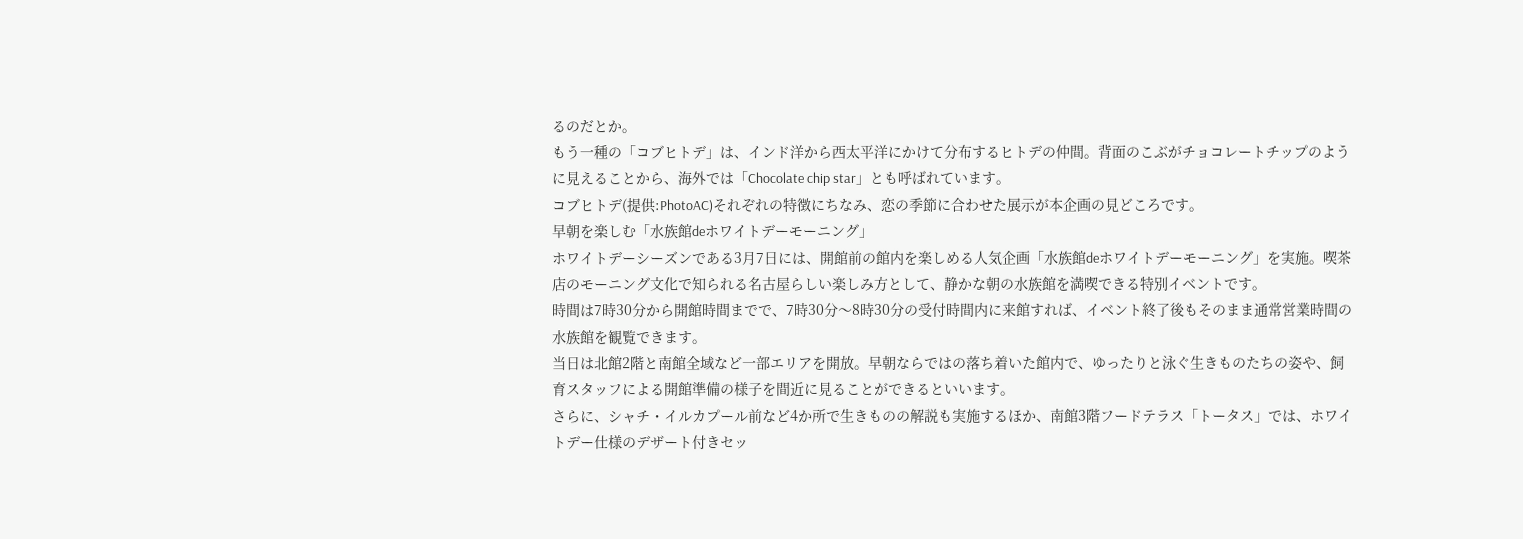るのだとか。
もう一種の「コブヒトデ」は、インド洋から西太平洋にかけて分布するヒトデの仲間。背面のこぶがチョコレートチップのように見えることから、海外では「Chocolate chip star」とも呼ばれています。
コブヒトデ(提供:PhotoAC)それぞれの特徴にちなみ、恋の季節に合わせた展示が本企画の見どころです。
早朝を楽しむ「水族館deホワイトデーモーニング」
ホワイトデーシーズンである3月7日には、開館前の館内を楽しめる人気企画「水族館deホワイトデーモーニング」を実施。喫茶店のモーニング文化で知られる名古屋らしい楽しみ方として、静かな朝の水族館を満喫できる特別イベントです。
時間は7時30分から開館時間までで、7時30分〜8時30分の受付時間内に来館すれば、イベント終了後もそのまま通常営業時間の水族館を観覧できます。
当日は北館2階と南館全域など一部エリアを開放。早朝ならではの落ち着いた館内で、ゆったりと泳ぐ生きものたちの姿や、飼育スタッフによる開館準備の様子を間近に見ることができるといいます。
さらに、シャチ・イルカプール前など4か所で生きものの解説も実施するほか、南館3階フードテラス「トータス」では、ホワイトデー仕様のデザート付きセッ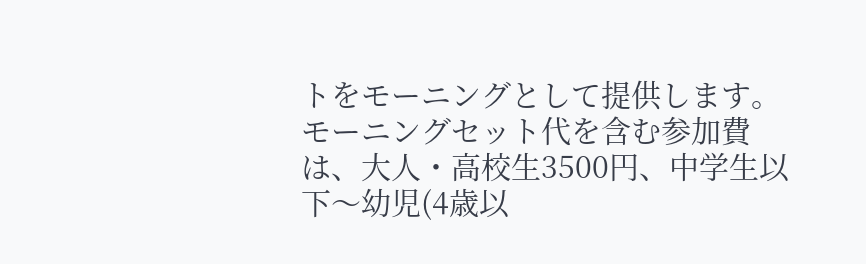トをモーニングとして提供します。
モーニングセット代を含む参加費は、大人・高校生3500円、中学生以下〜幼児(4歳以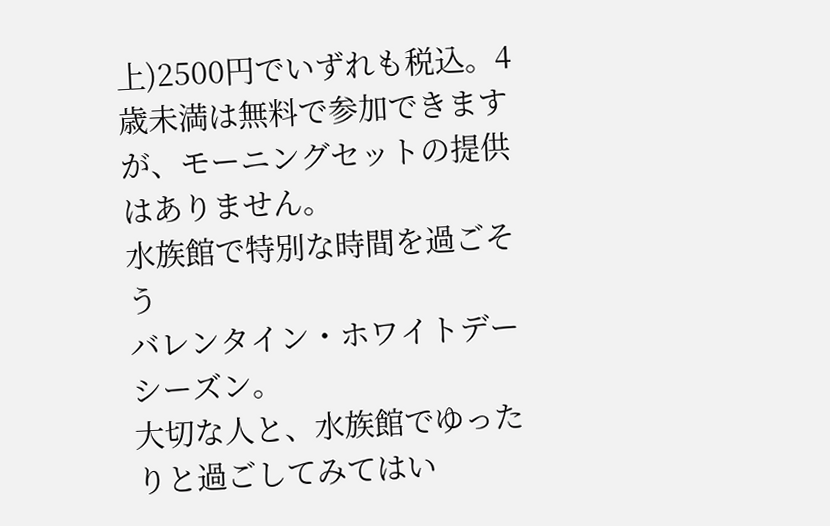上)2500円でいずれも税込。4歳未満は無料で参加できますが、モーニングセットの提供はありません。
水族館で特別な時間を過ごそう
バレンタイン・ホワイトデーシーズン。
大切な人と、水族館でゆったりと過ごしてみてはい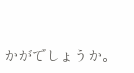かがでしょうか。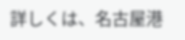詳しくは、名古屋港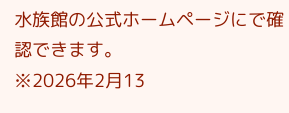水族館の公式ホームページにで確認できます。
※2026年2月13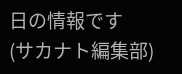日の情報です
(サカナト編集部)